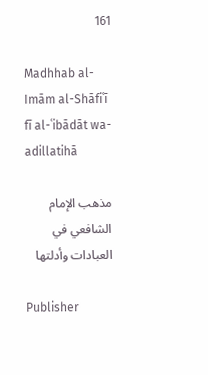161

Madhhab al-Imām al-Shāfiʿī fī al-ʿibādāt wa-adillatihā

مذهب الإمام الشافعي في العبادات وأدلتها

Publisher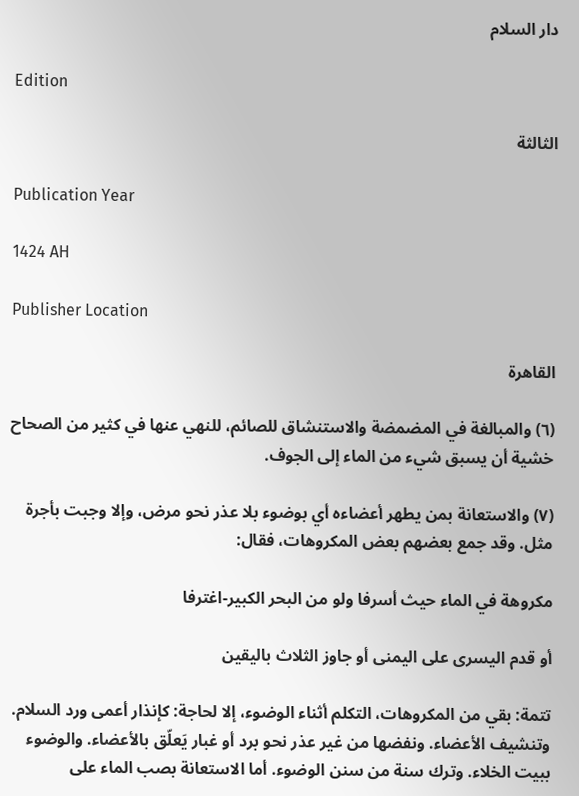دار السلام

Edition

الثالثة

Publication Year

1424 AH

Publisher Location

القاهرة

(٦) والمبالغة في المضمضة والاستنشاق للصائم، للنهي عنها في كثير من الصحاح خشية أن يسبق شيء من الماء إلى الجوف.

(٧) والاستعانة بمن يطهر أعضاءه أي بوضوء بلا عذر نحو مرض، وإلا وجبت بأجرة مثل. وقد جمع بعضهم بعض المكروهات، فقال:

مكروهة في الماء حيث أسرفا ولو من البحر الكبير-اغترفا

أو قدم اليسرى على اليمنى أو جاوز الثلاث باليقين

تتمة: بقي من المكروهات، التكلم أثناء الوضوء، إلا لحاجة: كإنذار أعمى ورد السلام. وتنشيف الأعضاء. ونفضها من غير عذر نحو برد أو غبار يَعلّق بالأعضاء. والوضوء ببيت الخلاء. وترك سنة من سنن الوضوء. أما الاستعانة بصب الماء على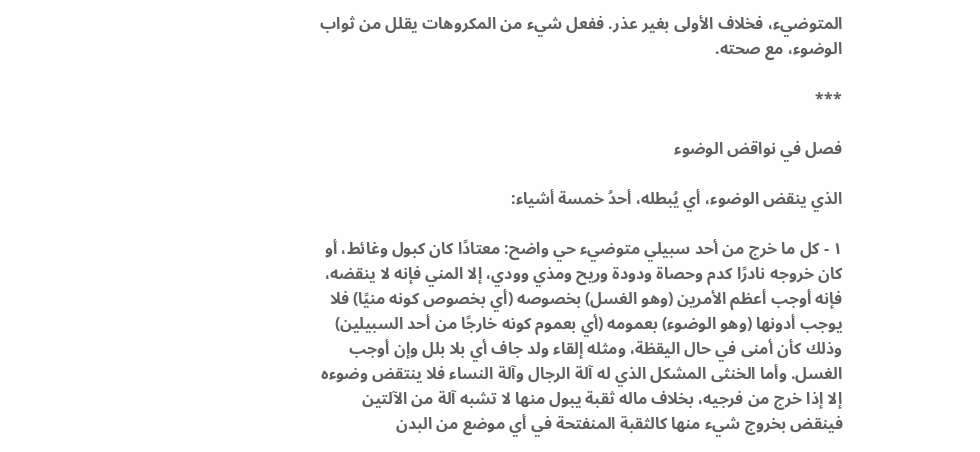المتوضيء، فخلاف الأولى بغير عذر. ففعل شيء من المكروهات يقلل من ثواب الوضوء، مع صحته.

***

فصل في نواقض الوضوء

الذي ينقض الوضوء، أي يُبطله، أحدُ خمسة أشياء:

١ - كل ما خرج من أحد سبيلي متوضيء حي واضح: معتادًا كان كبول وغائط، أو كان خروجه نادرًا كدم وحصاة ودودة وريح ومذي وودي، إلا المني فإنه لا ينقضه، فإنه أوجب أعظم الأمرين (وهو الغسل) بخصوصه (أي بخصوص كونه منيًا) فلا يوجب أدونها (وهو الوضوء) بعمومه (أي بعموم كونه خارجًا من أحد السبيلين) وذلك كأن أمنى في حال اليقظة، ومثله إلقاء ولد جاف أي بلا بلل وإن أوجب الغسل. وأما الخنثى المشكل الذي له آلة الرجال وآلة النساء فلا ينتقض وضوءه إلا إذا خرج من فرجيه، بخلاف ماله ثقبة يبول منها لا تشبه آلة من الآلتين فينقض بخروج شيء منها كالثقبة المنفتحة في أي موضع من البدن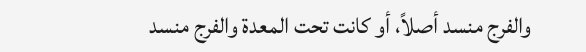والفرج منسد أصلاً، أو كانت تحت المعدة والفرج منسد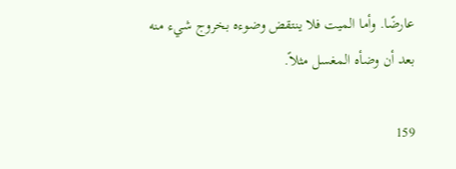عارضًا. وأما الميت فلا ينتقض وضوءه بخروج شيء منه بعد أن وضأه المغسل مثلاً.

159